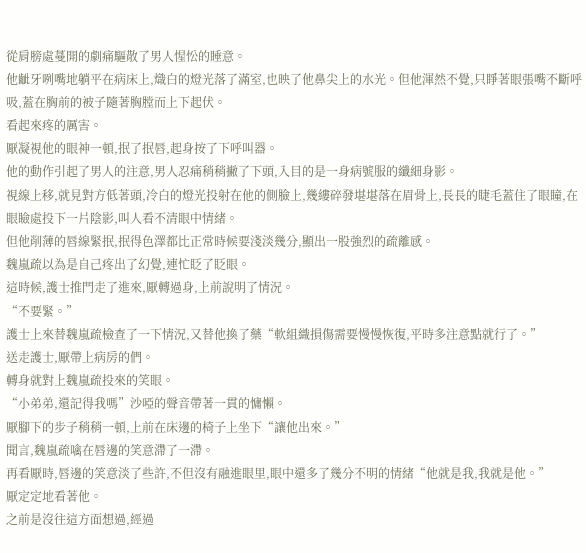從肩膀處蔓開的劇痛驅散了男人惺忪的睡意。
他齜牙咧嘴地躺平在病床上,熾白的燈光落了滿室,也映了他鼻尖上的水光。但他渾然不覺,只睜著眼張嘴不斷呼吸,蓋在胸前的被子隨著胸膛而上下起伏。
看起來疼的厲害。
厭凝視他的眼神一頓,抿了抿唇,起身按了下呼叫器。
他的動作引起了男人的注意,男人忍痛稍稍撇了下頭,入目的是一身病號服的纖細身影。
視線上移,就見對方低著頭,冷白的燈光投射在他的側臉上,幾縷碎發堪堪落在眉骨上,長長的睫毛蓋住了眼瞳,在眼瞼處投下一片陰影,叫人看不清眼中情緒。
但他削薄的唇線緊抿,抿得色澤都比正常時候要淺淡幾分,顯出一股強烈的疏離感。
魏嵐疏以為是自己疼出了幻覺,連忙眨了眨眼。
這時候,護士推門走了進來,厭轉過身,上前說明了情況。
“不要緊。”
護士上來替魏嵐疏檢查了一下情況,又替他換了藥“軟組織損傷需要慢慢恢復,平時多注意點就行了。”
送走護士,厭帶上病房的們。
轉身就對上魏嵐疏投來的笑眼。
“小弟弟,還記得我嗎”沙啞的聲音帶著一貫的慵懶。
厭腳下的步子稍稍一頓,上前在床邊的椅子上坐下“讓他出來。”
聞言,魏嵐疏噙在唇邊的笑意滯了一滯。
再看厭時,唇邊的笑意淡了些許,不但沒有融進眼里,眼中還多了幾分不明的情緒“他就是我,我就是他。”
厭定定地看著他。
之前是沒往這方面想過,經過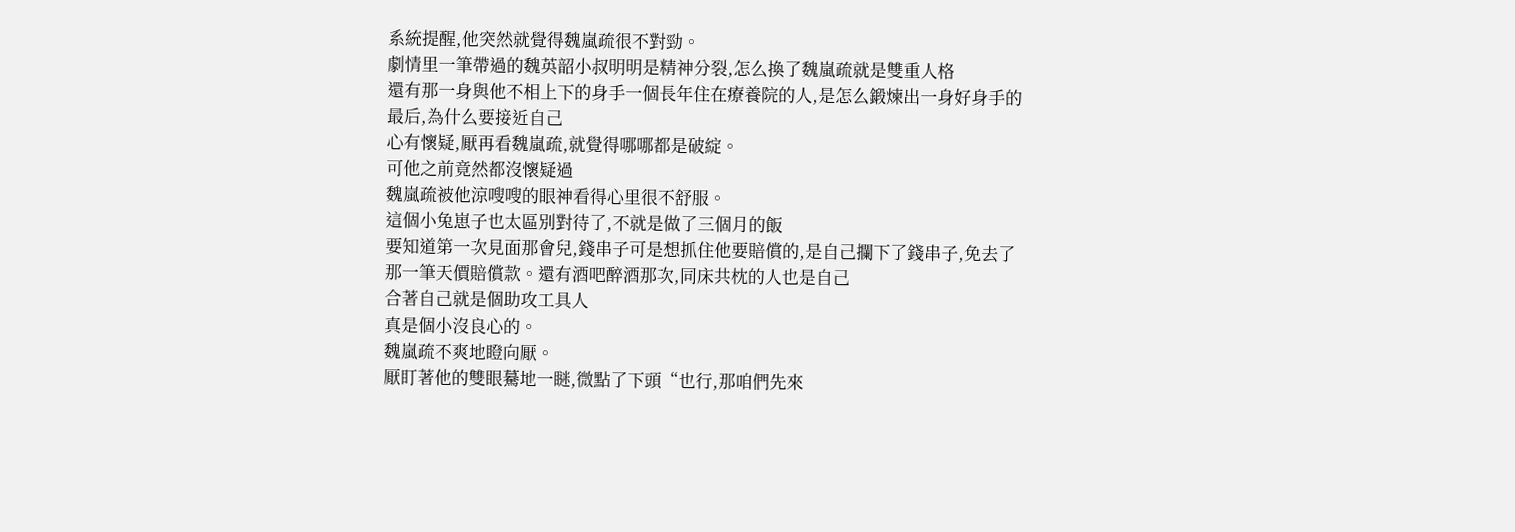系統提醒,他突然就覺得魏嵐疏很不對勁。
劇情里一筆帶過的魏英韶小叔明明是精神分裂,怎么換了魏嵐疏就是雙重人格
還有那一身與他不相上下的身手一個長年住在療養院的人,是怎么鍛煉出一身好身手的
最后,為什么要接近自己
心有懷疑,厭再看魏嵐疏,就覺得哪哪都是破綻。
可他之前竟然都沒懷疑過
魏嵐疏被他涼嗖嗖的眼神看得心里很不舒服。
這個小兔崽子也太區別對待了,不就是做了三個月的飯
要知道第一次見面那會兒,錢串子可是想抓住他要賠償的,是自己攔下了錢串子,免去了那一筆天價賠償款。還有酒吧醉酒那次,同床共枕的人也是自己
合著自己就是個助攻工具人
真是個小沒良心的。
魏嵐疏不爽地瞪向厭。
厭盯著他的雙眼驀地一瞇,微點了下頭“也行,那咱們先來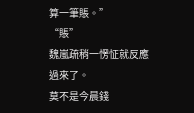算一筆賬。”
“賬”
魏嵐疏稍一愣怔就反應過來了。
莫不是今晨錢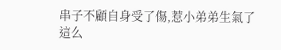串子不顧自身受了傷,惹小弟弟生氣了
這么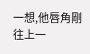一想,他唇角剛往上一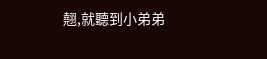翹,就聽到小弟弟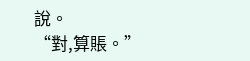說。
“對,算賬。”